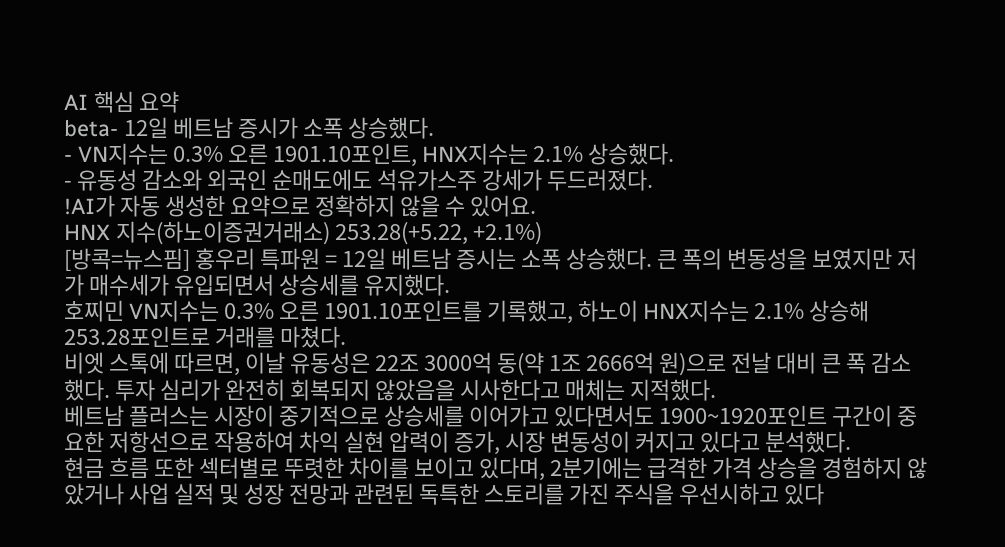AI 핵심 요약
beta- 12일 베트남 증시가 소폭 상승했다.
- VN지수는 0.3% 오른 1901.10포인트, HNX지수는 2.1% 상승했다.
- 유동성 감소와 외국인 순매도에도 석유가스주 강세가 두드러졌다.
!AI가 자동 생성한 요약으로 정확하지 않을 수 있어요.
HNX 지수(하노이증권거래소) 253.28(+5.22, +2.1%)
[방콕=뉴스핌] 홍우리 특파원 = 12일 베트남 증시는 소폭 상승했다. 큰 폭의 변동성을 보였지만 저가 매수세가 유입되면서 상승세를 유지했다.
호찌민 VN지수는 0.3% 오른 1901.10포인트를 기록했고, 하노이 HNX지수는 2.1% 상승해 253.28포인트로 거래를 마쳤다.
비엣 스톡에 따르면, 이날 유동성은 22조 3000억 동(약 1조 2666억 원)으로 전날 대비 큰 폭 감소했다. 투자 심리가 완전히 회복되지 않았음을 시사한다고 매체는 지적했다.
베트남 플러스는 시장이 중기적으로 상승세를 이어가고 있다면서도 1900~1920포인트 구간이 중요한 저항선으로 작용하여 차익 실현 압력이 증가, 시장 변동성이 커지고 있다고 분석했다.
현금 흐름 또한 섹터별로 뚜렷한 차이를 보이고 있다며, 2분기에는 급격한 가격 상승을 경험하지 않았거나 사업 실적 및 성장 전망과 관련된 독특한 스토리를 가진 주식을 우선시하고 있다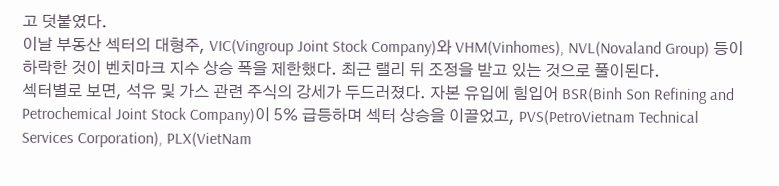고 덧붙였다.
이날 부동산 섹터의 대형주, VIC(Vingroup Joint Stock Company)와 VHM(Vinhomes), NVL(Novaland Group) 등이 하락한 것이 벤치마크 지수 상승 폭을 제한했다. 최근 랠리 뒤 조정을 받고 있는 것으로 풀이된다.
섹터별로 보면, 석유 및 가스 관련 주식의 강세가 두드러졌다. 자본 유입에 힘입어 BSR(Binh Son Refining and Petrochemical Joint Stock Company)이 5% 급등하며 섹터 상승을 이끌었고, PVS(PetroVietnam Technical Services Corporation), PLX(VietNam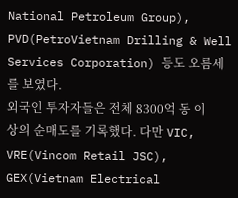National Petroleum Group), PVD(PetroVietnam Drilling & Well Services Corporation) 등도 오름세를 보였다.
외국인 투자자들은 전체 8300억 동 이상의 순매도를 기록했다. 다만 VIC, VRE(Vincom Retail JSC), GEX(Vietnam Electrical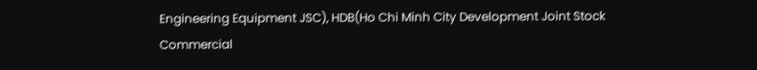Engineering Equipment JSC), HDB(Ho Chi Minh City Development Joint Stock Commercial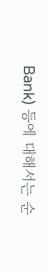Bank) 등에 대해서는 순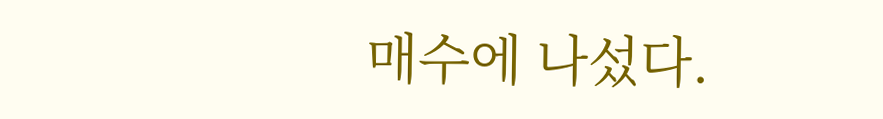매수에 나섰다.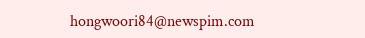hongwoori84@newspim.com